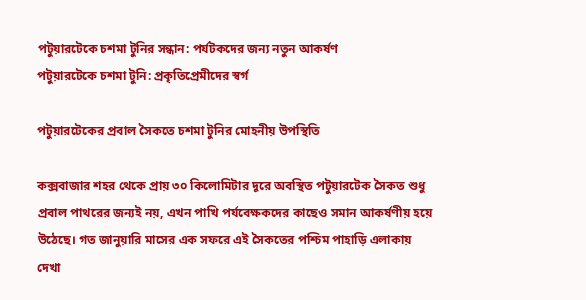পটুয়ারটেকে চশমা টুনির সন্ধান: পর্যটকদের জন্য নতুন আকর্ষণ
পটুয়ারটেকে চশমা টুনি: প্রকৃতিপ্রেমীদের স্বর্গ

পটুয়ারটেকের প্রবাল সৈকতে চশমা টুনির মোহনীয় উপস্থিতি

কক্সবাজার শহর থেকে প্রায় ৩০ কিলোমিটার দূরে অবস্থিত পটুয়ারটেক সৈকত শুধু প্রবাল পাথরের জন্যই নয়, এখন পাখি পর্যবেক্ষকদের কাছেও সমান আকর্ষণীয় হয়ে উঠেছে। গত জানুয়ারি মাসের এক সফরে এই সৈকতের পশ্চিম পাহাড়ি এলাকায় দেখা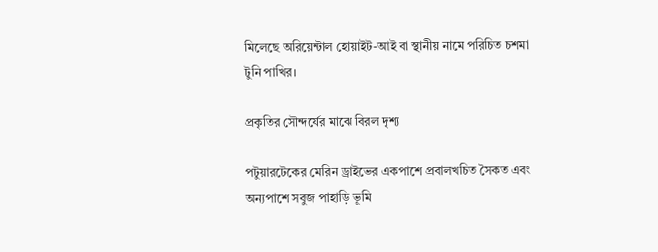মিলেছে অরিয়েন্টাল হোয়াইট-আই বা স্থানীয় নামে পরিচিত চশমা টুনি পাখির।

প্রকৃতির সৌন্দর্যের মাঝে বিরল দৃশ্য

পটুয়ারটেকের মেরিন ড্রাইভের একপাশে প্রবালখচিত সৈকত এবং অন্যপাশে সবুজ পাহাড়ি ভূমি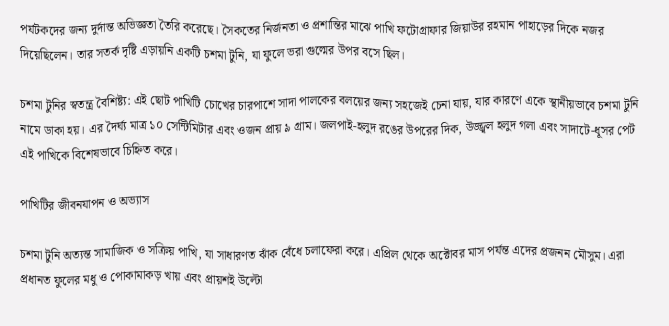পর্যটকদের জন্য দুর্দান্ত অভিজ্ঞতা তৈরি করেছে। সৈকতের নির্জনতা ও প্রশান্তির মাঝে পাখি ফটোগ্রাফার জিয়াউর রহমান পাহাড়ের দিকে নজর দিয়েছিলেন। তার সতর্ক দৃষ্টি এড়ায়নি একটি চশমা টুনি, যা ফুলে ভরা গুল্মের উপর বসে ছিল।

চশমা টুনির স্বতন্ত্র বৈশিষ্ট্য: এই ছোট পাখিটি চোখের চারপাশে সাদা পালকের বলয়ের জন্য সহজেই চেনা যায়, যার কারণে একে স্থানীয়ভাবে চশমা টুনি নামে ডাকা হয়। এর দৈর্ঘ্য মাত্র ১০ সেন্টিমিটার এবং ওজন প্রায় ৯ গ্রাম। জলপাই-হলুদ রঙের উপরের দিক, উজ্জ্বল হলুদ গলা এবং সাদাটে-ধূসর পেট এই পাখিকে বিশেষভাবে চিহ্নিত করে।

পাখিটির জীবনযাপন ও অভ্যাস

চশমা টুনি অত্যন্ত সামাজিক ও সক্রিয় পাখি, যা সাধারণত ঝাঁক বেঁধে চলাফেরা করে। এপ্রিল থেকে অক্টোবর মাস পর্যন্ত এদের প্রজনন মৌসুম। এরা প্রধানত ফুলের মধু ও পোকামাকড় খায় এবং প্রায়শই উল্টো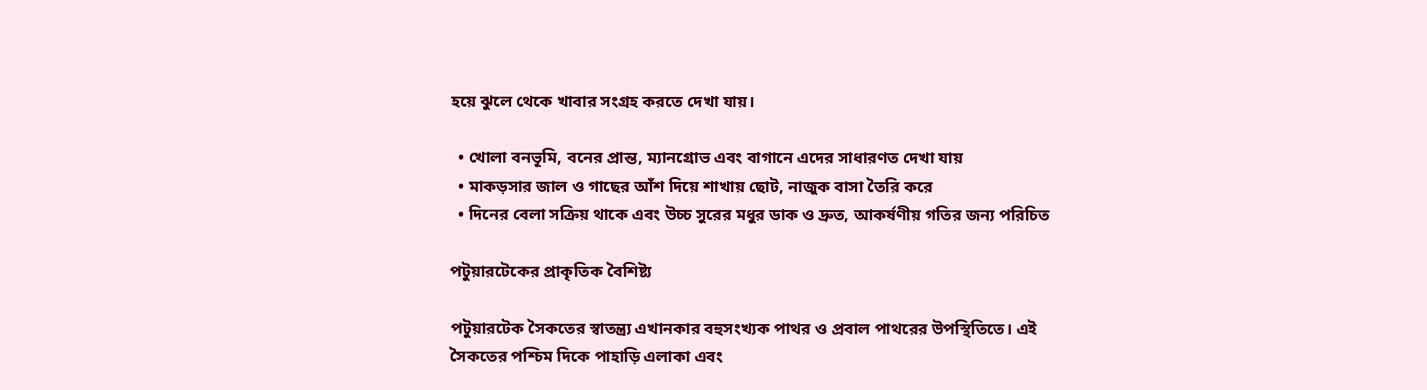হয়ে ঝুলে থেকে খাবার সংগ্রহ করতে দেখা যায়।

  • খোলা বনভূমি, বনের প্রান্ত, ম্যানগ্রোভ এবং বাগানে এদের সাধারণত দেখা যায়
  • মাকড়সার জাল ও গাছের আঁশ দিয়ে শাখায় ছোট, নাজুক বাসা তৈরি করে
  • দিনের বেলা সক্রিয় থাকে এবং উচ্চ সুরের মধুর ডাক ও দ্রুত, আকর্ষণীয় গতির জন্য পরিচিত

পটুয়ারটেকের প্রাকৃতিক বৈশিষ্ট্য

পটুয়ারটেক সৈকতের স্বাতন্ত্র্য এখানকার বহুসংখ্যক পাথর ও প্রবাল পাথরের উপস্থিতিতে। এই সৈকতের পশ্চিম দিকে পাহাড়ি এলাকা এবং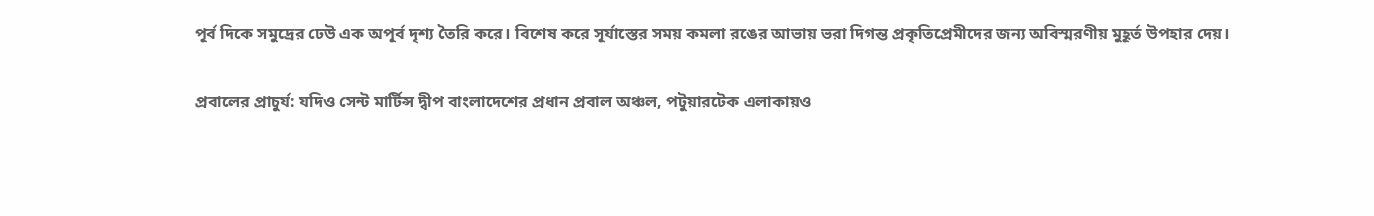পূর্ব দিকে সমুদ্রের ঢেউ এক অপূর্ব দৃশ্য তৈরি করে। বিশেষ করে সূর্যাস্তের সময় কমলা রঙের আভায় ভরা দিগন্ত প্রকৃতিপ্রেমীদের জন্য অবিস্মরণীয় মুহূর্ত উপহার দেয়।

প্রবালের প্রাচুর্য: যদিও সেন্ট মার্টিন্স দ্বীপ বাংলাদেশের প্রধান প্রবাল অঞ্চল, পটুয়ারটেক এলাকায়ও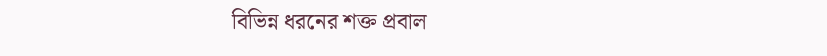বিভিন্ন ধরনের শক্ত প্রবাল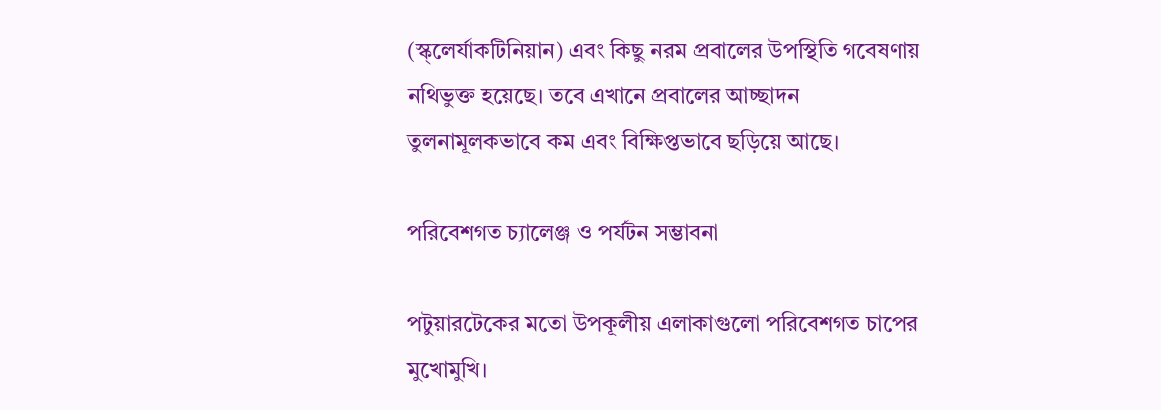(স্ক্লের্যাকটিনিয়ান) এবং কিছু নরম প্রবালের উপস্থিতি গবেষণায় নথিভুক্ত হয়েছে। তবে এখানে প্রবালের আচ্ছাদন তুলনামূলকভাবে কম এবং বিক্ষিপ্তভাবে ছড়িয়ে আছে।

পরিবেশগত চ্যালেঞ্জ ও পর্যটন সম্ভাবনা

পটুয়ারটেকের মতো উপকূলীয় এলাকাগুলো পরিবেশগত চাপের মুখোমুখি।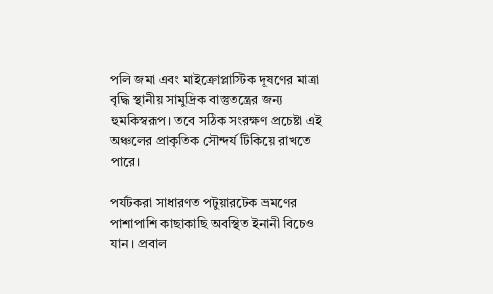পলি জমা এবং মাইক্রোপ্লাস্টিক দূষণের মাত্রা বৃদ্ধি স্থানীয় সামুদ্রিক বাস্তুতন্ত্রের জন্য হুমকিস্বরূপ। তবে সঠিক সংরক্ষণ প্রচেষ্টা এই অঞ্চলের প্রাকৃতিক সৌন্দর্য টিকিয়ে রাখতে পারে।

পর্যটকরা সাধারণত পটুয়ারটেক ভ্রমণের পাশাপাশি কাছাকাছি অবস্থিত ইনানী বিচেও যান। প্রবাল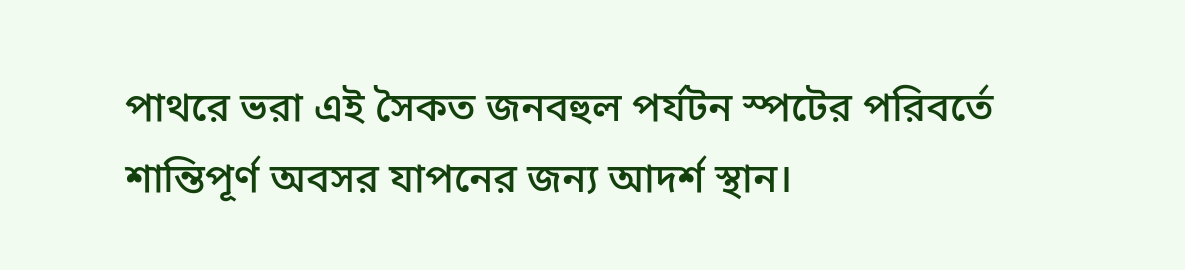পাথরে ভরা এই সৈকত জনবহুল পর্যটন স্পটের পরিবর্তে শান্তিপূর্ণ অবসর যাপনের জন্য আদর্শ স্থান।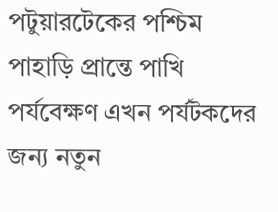পটুয়ারটেকের পশ্চিম পাহাড়ি প্রান্তে পাখি পর্যবেক্ষণ এখন পর্যটকদের জন্য নতুন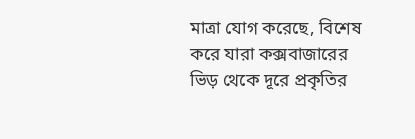মাত্রা যোগ করেছে, বিশেষ করে যারা কক্সবাজারের ভিড় থেকে দূরে প্রকৃতির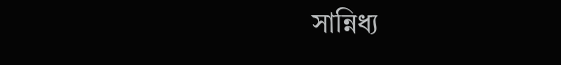সান্নিধ্য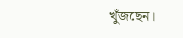খুঁজছেন।